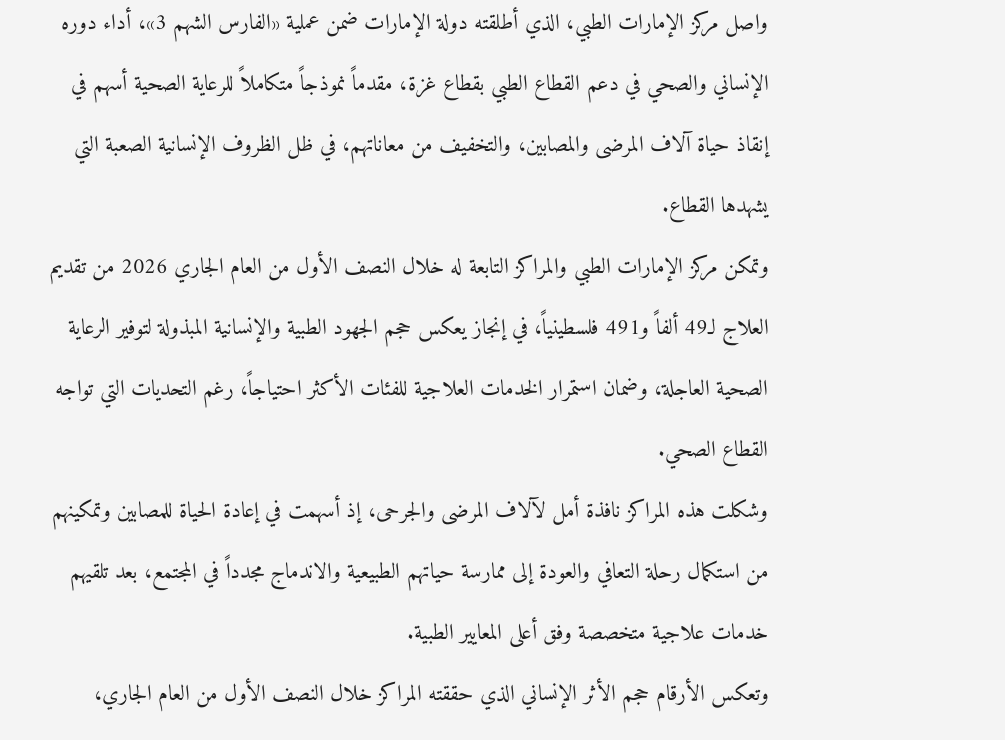واصل مركز الإمارات الطبي، الذي أطلقته دولة الإمارات ضمن عملية «الفارس الشهم 3»، أداء دوره الإنساني والصحي في دعم القطاع الطبي بقطاع غزة، مقدماً نموذجاً متكاملاً للرعاية الصحية أسهم في إنقاذ حياة آلاف المرضى والمصابين، والتخفيف من معاناتهم، في ظل الظروف الإنسانية الصعبة التي يشهدها القطاع.
وتمكن مركز الإمارات الطبي والمراكز التابعة له خلال النصف الأول من العام الجاري 2026 من تقديم العلاج لـ49 ألفاً و491 فلسطينياً، في إنجاز يعكس حجم الجهود الطبية والإنسانية المبذولة لتوفير الرعاية الصحية العاجلة، وضمان استمرار الخدمات العلاجية للفئات الأكثر احتياجاً، رغم التحديات التي تواجه القطاع الصحي.
وشكلت هذه المراكز نافذة أمل لآلاف المرضى والجرحى، إذ أسهمت في إعادة الحياة للمصابين وتمكينهم من استكمال رحلة التعافي والعودة إلى ممارسة حياتهم الطبيعية والاندماج مجدداً في المجتمع، بعد تلقيهم خدمات علاجية متخصصة وفق أعلى المعايير الطبية.
وتعكس الأرقام حجم الأثر الإنساني الذي حققته المراكز خلال النصف الأول من العام الجاري،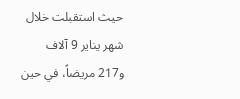حيث استقبلت خلال شهر يناير 9 آلاف و217 مريضاً، في حين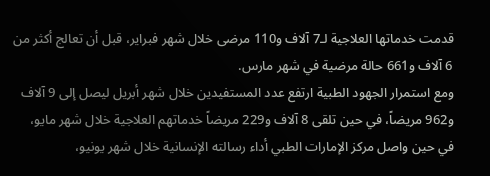قدمت خدماتها العلاجية لـ7 آلاف و110 مرضى خلال شهر فبراير، قبل أن تعالج أكثر من 6 آلاف و661 حالة مرضية في شهر مارس.
ومع استمرار الجهود الطبية ارتفع عدد المستفيدين خلال شهر أبريل ليصل إلى 9 آلاف و962 مريضاً، في حين تلقى 8 آلاف و229 مريضاً خدماتهم العلاجية خلال شهر مايو، في حين واصل مركز الإمارات الطبي أداء رسالته الإنسانية خلال شهر يونيو،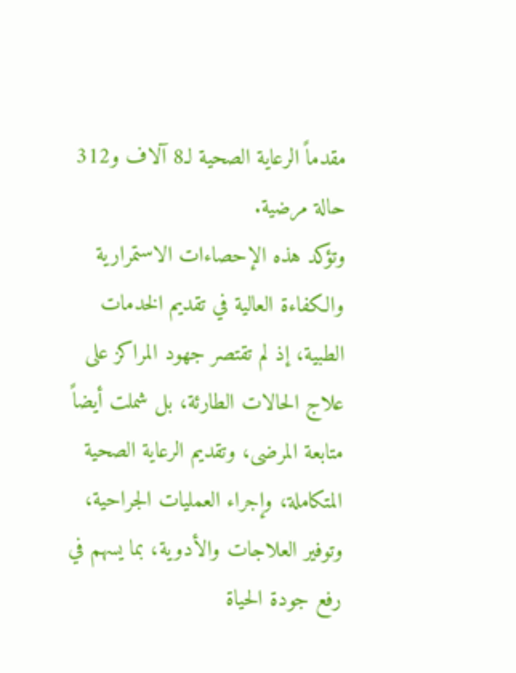مقدماً الرعاية الصحية لـ8 آلاف و312 حالة مرضية.
وتؤكد هذه الإحصاءات الاستمرارية والكفاءة العالية في تقديم الخدمات الطبية، إذ لم تقتصر جهود المراكز على علاج الحالات الطارئة، بل شملت أيضاً متابعة المرضى، وتقديم الرعاية الصحية المتكاملة، وإجراء العمليات الجراحية، وتوفير العلاجات والأدوية، بما يسهم في رفع جودة الحياة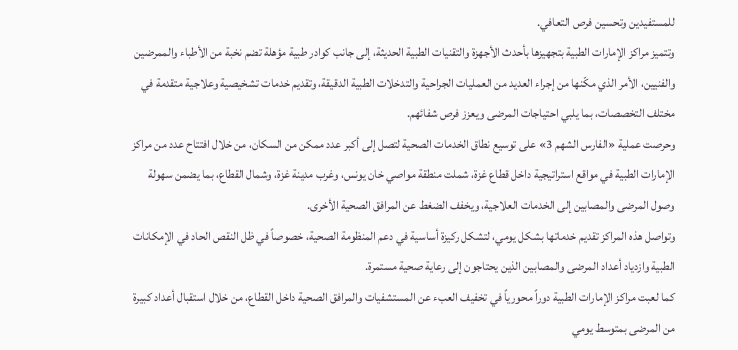للمستفيدين وتحسين فرص التعافي.
وتتميز مراكز الإمارات الطبية بتجهيزها بأحدث الأجهزة والتقنيات الطبية الحديثة، إلى جانب كوادر طبية مؤهلة تضم نخبة من الأطباء والممرضين والفنيين، الأمر الذي مكّنها من إجراء العديد من العمليات الجراحية والتدخلات الطبية الدقيقة، وتقديم خدمات تشخيصية وعلاجية متقدمة في مختلف التخصصات، بما يلبي احتياجات المرضى ويعزز فرص شفائهم.
وحرصت عملية «الفارس الشهم 3» على توسيع نطاق الخدمات الصحية لتصل إلى أكبر عدد ممكن من السكان، من خلال افتتاح عدد من مراكز الإمارات الطبية في مواقع استراتيجية داخل قطاع غزة، شملت منطقة مواصي خان يونس، وغرب مدينة غزة، وشمال القطاع، بما يضمن سهولة وصول المرضى والمصابين إلى الخدمات العلاجية، ويخفف الضغط عن المرافق الصحية الأخرى.
وتواصل هذه المراكز تقديم خدماتها بشكل يومي، لتشكل ركيزة أساسية في دعم المنظومة الصحية، خصوصاً في ظل النقص الحاد في الإمكانات الطبية وازدياد أعداد المرضى والمصابين الذين يحتاجون إلى رعاية صحية مستمرة.
كما لعبت مراكز الإمارات الطبية دوراً محورياً في تخفيف العبء عن المستشفيات والمرافق الصحية داخل القطاع، من خلال استقبال أعداد كبيرة من المرضى بمتوسط يومي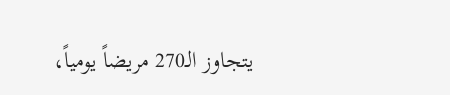يتجاوز الـ270 مريضاً يومياً،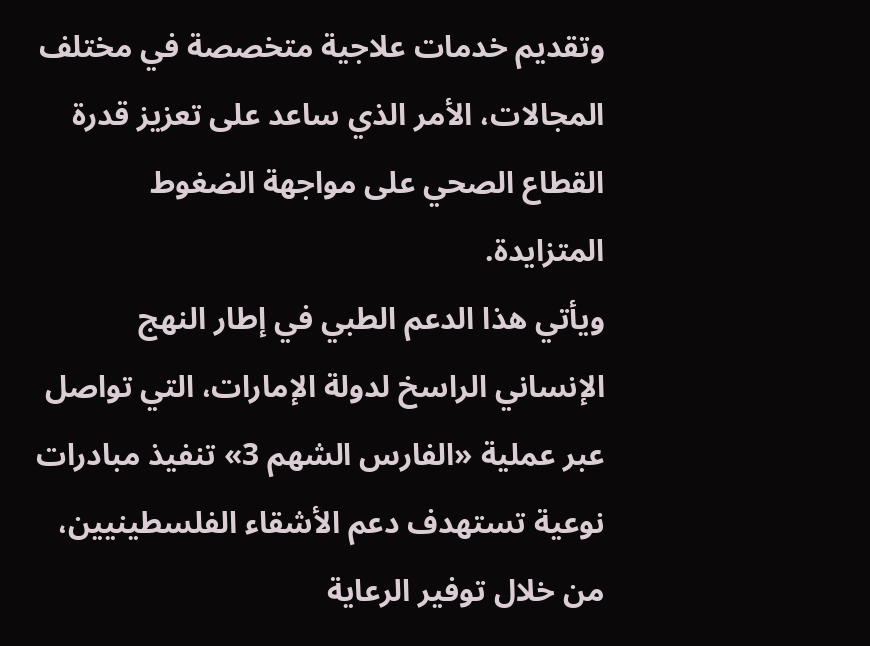وتقديم خدمات علاجية متخصصة في مختلف المجالات، الأمر الذي ساعد على تعزيز قدرة القطاع الصحي على مواجهة الضغوط المتزايدة.
ويأتي هذا الدعم الطبي في إطار النهج الإنساني الراسخ لدولة الإمارات، التي تواصل عبر عملية «الفارس الشهم 3» تنفيذ مبادرات نوعية تستهدف دعم الأشقاء الفلسطينيين، من خلال توفير الرعاية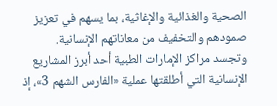الصحية والغذائية والإغاثية، بما يسهم في تعزيز صمودهم والتخفيف من معاناتهم الإنسانية.
وتجسد مراكز الإمارات الطبية أحد أبرز المشاريع الإنسانية التي أطلقتها عملية «الفارس الشهم 3»، إذ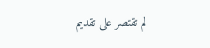لم تقتصر على تقديم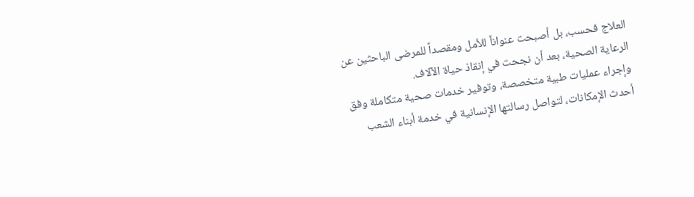العلاج فحسب، بل أصبحت عنواناً للأمل ومقصداً للمرضى الباحثين عن الرعاية الصحية، بعد أن نجحت في إنقاذ حياة الآلاف.
وإجراء عمليات طبية متخصصة، وتوفير خدمات صحية متكاملة وفق أحدث الإمكانات، لتواصل رسالتها الإنسانية في خدمة أبناء الشعب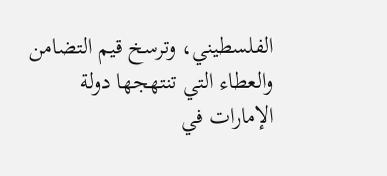الفلسطيني، وترسخ قيم التضامن والعطاء التي تنتهجها دولة الإمارات في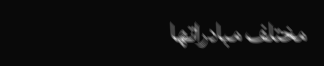مختلف مبادراتها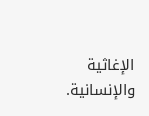الإغاثية والإنسانية.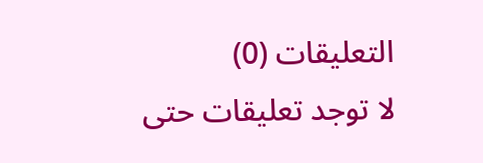التعليقات (0)
لا توجد تعليقات حتى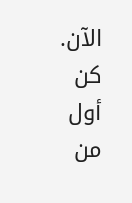الآن. كن أول من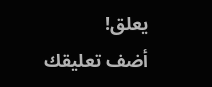يعلق!
أضف تعليقك